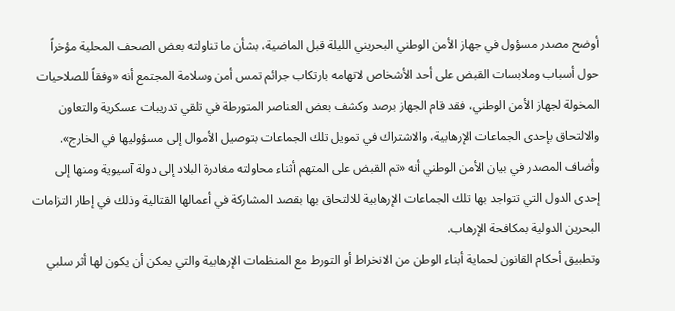أوضح مصدر مسؤول في جهاز الأمن الوطني البحريني الليلة قبل الماضية، بشأن ما تناولته بعض الصحف المحلية مؤخراً حول أسباب وملابسات القبض على أحد الأشخاص لاتهامه بارتكاب جرائم تمس أمن وسلامة المجتمع أنه «وفقاً للصلاحيات المخولة لجهاز الأمن الوطني، فقد قام الجهاز برصد وكشف بعض العناصر المتورطة في تلقي تدريبات عسكرية والتعاون والالتحاق بإحدى الجماعات الإرهابية، والاشتراك في تمويل تلك الجماعات بتوصيل الأموال إلى مسؤوليها في الخارج».
وأضاف المصدر في بيان الأمن الوطني أنه «تم القبض على المتهم أثناء محاولته مغادرة البلاد إلى دولة آسيوية ومنها إلى إحدى الدول التي تتواجد بها تلك الجماعات الإرهابية للالتحاق بها بقصد المشاركة في أعمالها القتالية وذلك في إطار التزامات البحرين الدولية بمكافحة الإرهاب.
وتطبيق أحكام القانون لحماية أبناء الوطن من الانخراط أو التورط مع المنظمات الإرهابية والتي يمكن أن يكون لها أثر سلبي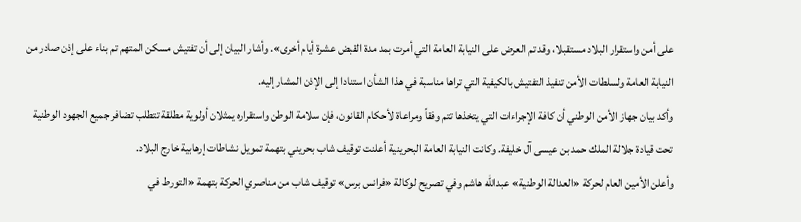على أمن واستقرار البلاد مستقبلا، وقد تم العرض على النيابة العامة التي أمرت بمد مدة القبض عشرة أيام أخرى». وأشار البيان إلى أن تفتيش مسكن المتهم تم بناء على إذن صادر من النيابة العامة ولسلطات الأمن تنفيذ التفتيش بالكيفية التي تراها مناسبة في هذا الشأن استنادا إلى الإذن المشار إليه.
وأكد بيان جهاز الأمن الوطني أن كافة الإجراءات التي يتخذها تتم وفقاً ومراعاة لأحكام القانون، فإن سلامة الوطن واستقراره يمثلان أولوية مطلقة تتطلب تضافر جميع الجهود الوطنية تحت قيادة جلالة الملك حمد بن عيسى آل خليفة. وكانت النيابة العامة البحرينية أعلنت توقيف شاب بحريني بتهمة تمويل نشاطات إرهابية خارج البلاد.
وأعلن الأمين العام لحركة «العدالة الوطنية» عبدالله هاشم وفي تصريح لوكالة «فرانس برس» توقيف شاب من مناصري الحركة بتهمة «التورط في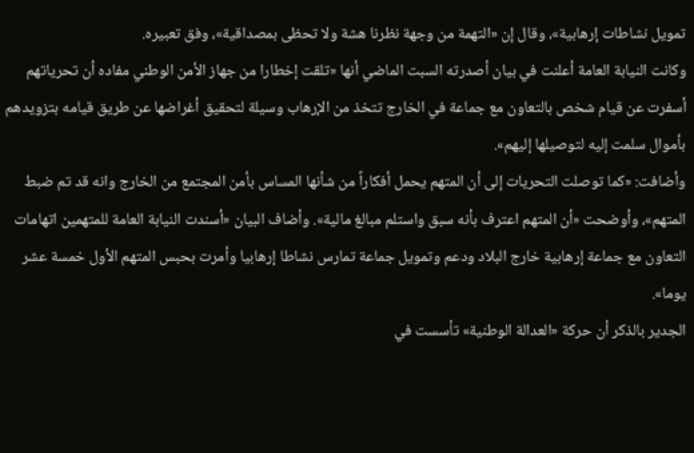تمويل نشاطات إرهابية»، وقال إن «التهمة من وجهة نظرنا هشة ولا تحظى بمصداقية»، وفق تعبيره.
وكانت النيابة العامة أعلنت في بيان أصدرته السبت الماضي أنها «تلقت إخطارا من جهاز الأمن الوطني مفاده أن تحرياتهم أسفرت عن قيام شخص بالتعاون مع جماعة في الخارج تتخذ من الإرهاب وسيلة لتحقيق أغراضها عن طريق قيامه بتزويدهم بأموال سلمت إليه لتوصيلها إليهم».
وأضافت: «كما توصلت التحريات إلى أن المتهم يحمل أفكاراً من شأنها المساس بأمن المجتمع من الخارج وانه قد تم ضبط المتهم»، وأوضحت «أن المتهم اعترف بأنه سبق واستلم مبالغ مالية». وأضاف البيان «أسندت النيابة العامة للمتهمين اتهامات التعاون مع جماعة إرهابية خارج البلاد ودعم وتمويل جماعة تمارس نشاطا إرهابيا وأمرت بحبس المتهم الأول خمسة عشر يوما».
الجدير بالذكر أن حركة «العدالة الوطنية» تأسست في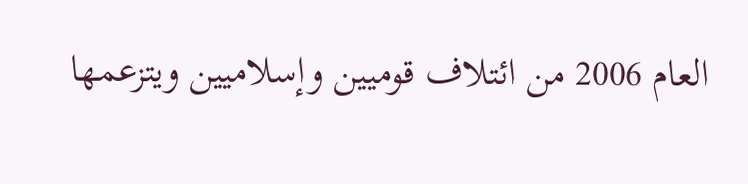العام 2006 من ائتلاف قوميين وإسلاميين ويتزعمها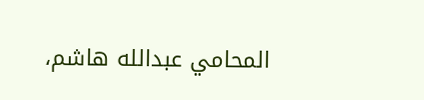المحامي عبدالله هاشم،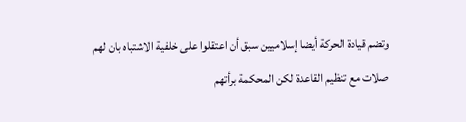وتضم قيادة الحركة أيضا إسلاميين سبق أن اعتقلوا على خلفية الاشتباه بان لهم صلات مع تنظيم القاعدة لكن المحكمة برأتهم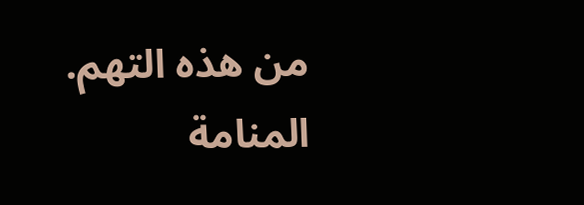من هذه التهم.
المنامة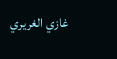غازي الغريري